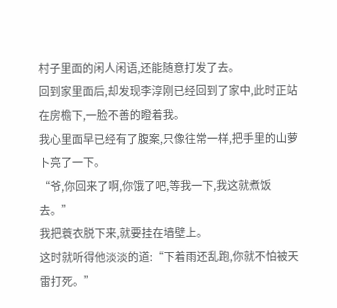村子里面的闲人闲语,还能随意打发了去。
回到家里面后,却发现李淳刚已经回到了家中,此时正站在房檐下,一脸不善的瞪着我。
我心里面早已经有了腹案,只像往常一样,把手里的山萝卜亮了一下。
“爷,你回来了啊,你饿了吧,等我一下,我这就煮饭去。”
我把蓑衣脱下来,就要挂在墙壁上。
这时就听得他淡淡的道:“下着雨还乱跑,你就不怕被天雷打死。”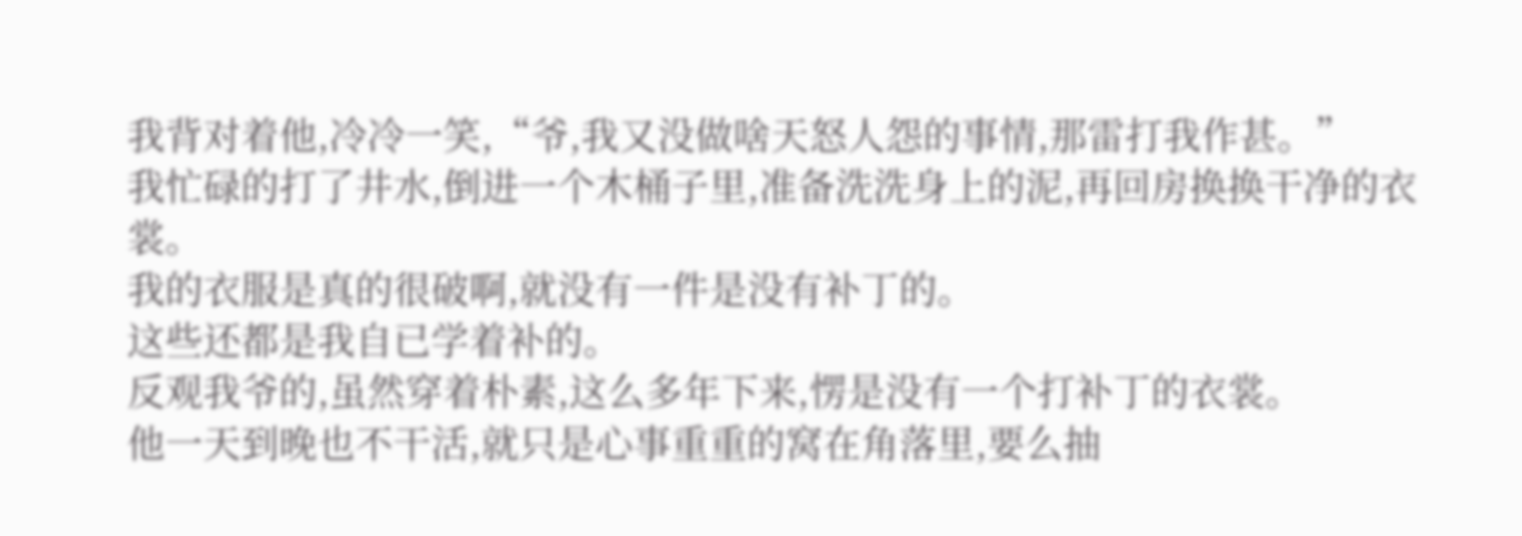我背对着他,冷冷一笑,“爷,我又没做啥天怒人怨的事情,那雷打我作甚。”
我忙碌的打了井水,倒进一个木桶子里,准备洗洗身上的泥,再回房换换干净的衣裳。
我的衣服是真的很破啊,就没有一件是没有补丁的。
这些还都是我自已学着补的。
反观我爷的,虽然穿着朴素,这么多年下来,愣是没有一个打补丁的衣裳。
他一天到晚也不干活,就只是心事重重的窝在角落里,要么抽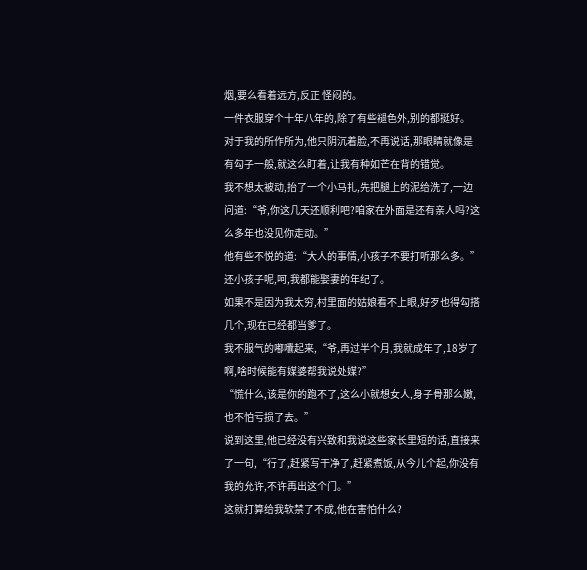烟,要么看着远方,反正 怪闷的。
一件衣服穿个十年八年的,除了有些褪色外,别的都挺好。
对于我的所作所为,他只阴沉着脸,不再说话,那眼睛就像是有勾子一般,就这么盯着,让我有种如芒在背的错觉。
我不想太被动,抬了一个小马扎,先把腿上的泥给洗了,一边问道:“爷,你这几天还顺利吧?咱家在外面是还有亲人吗?这么多年也没见你走动。”
他有些不悦的道:“大人的事情,小孩子不要打听那么多。”
还小孩子呢,呵,我都能娶妻的年纪了。
如果不是因为我太穷,村里面的姑娘看不上眼,好歹也得勾搭几个,现在已经都当爹了。
我不服气的嘟囔起来,“爷,再过半个月,我就成年了,18岁了啊,啥时候能有媒婆帮我说处媒?”
“慌什么,该是你的跑不了,这么小就想女人,身子骨那么嫩,也不怕亏损了去。”
说到这里,他已经没有兴致和我说这些家长里短的话,直接来了一句,“行了,赶紧写干净了,赶紧煮饭,从今儿个起,你没有我的允许,不许再出这个门。”
这就打算给我软禁了不成,他在害怕什么?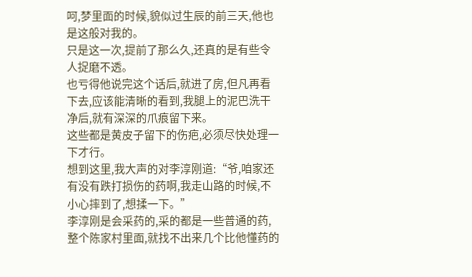呵,梦里面的时候,貌似过生辰的前三天,他也是这般对我的。
只是这一次,提前了那么久,还真的是有些令人捉磨不透。
也亏得他说完这个话后,就进了房,但凡再看下去,应该能清晰的看到,我腿上的泥巴洗干净后,就有深深的爪痕留下来。
这些都是黄皮子留下的伤疤,必须尽快处理一下才行。
想到这里,我大声的对李淳刚道:“爷,咱家还有没有跌打损伤的药啊,我走山路的时候,不小心摔到了,想揉一下。”
李淳刚是会采药的,采的都是一些普通的药,整个陈家村里面,就找不出来几个比他懂药的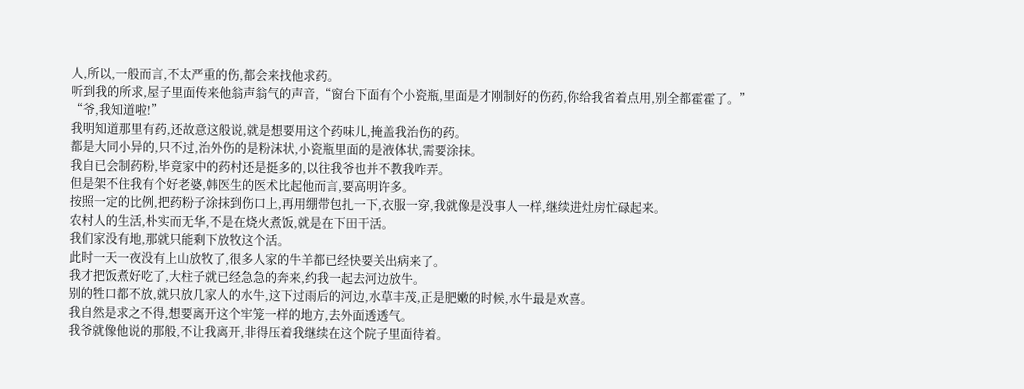人,所以,一般而言,不太严重的伤,都会来找他求药。
听到我的所求,屋子里面传来他翁声翁气的声音,“窗台下面有个小瓷瓶,里面是才刚制好的伤药,你给我省着点用,别全都霍霍了。”
“爷,我知道啦!”
我明知道那里有药,还故意这般说,就是想要用这个药味儿,掩盖我治伤的药。
都是大同小异的,只不过,治外伤的是粉沫状,小瓷瓶里面的是液体状,需要涂抹。
我自已会制药粉,毕竟家中的药村还是挺多的,以往我爷也并不教我咋弄。
但是架不住我有个好老婆,韩医生的医术比起他而言,要高明许多。
按照一定的比例,把药粉子涂抹到伤口上,再用绷带包扎一下,衣服一穿,我就像是没事人一样,继续进灶房忙碌起来。
农村人的生活,朴实而无华,不是在烧火煮饭,就是在下田干活。
我们家没有地,那就只能剩下放牧这个活。
此时一天一夜没有上山放牧了,很多人家的牛羊都已经快要关出病来了。
我才把饭煮好吃了,大柱子就已经急急的奔来,约我一起去河边放牛。
别的牲口都不放,就只放几家人的水牛,这下过雨后的河边,水草丰茂,正是肥嫩的时候,水牛最是欢喜。
我自然是求之不得,想要离开这个牢笼一样的地方,去外面透透气。
我爷就像他说的那般,不让我离开,非得压着我继续在这个院子里面待着。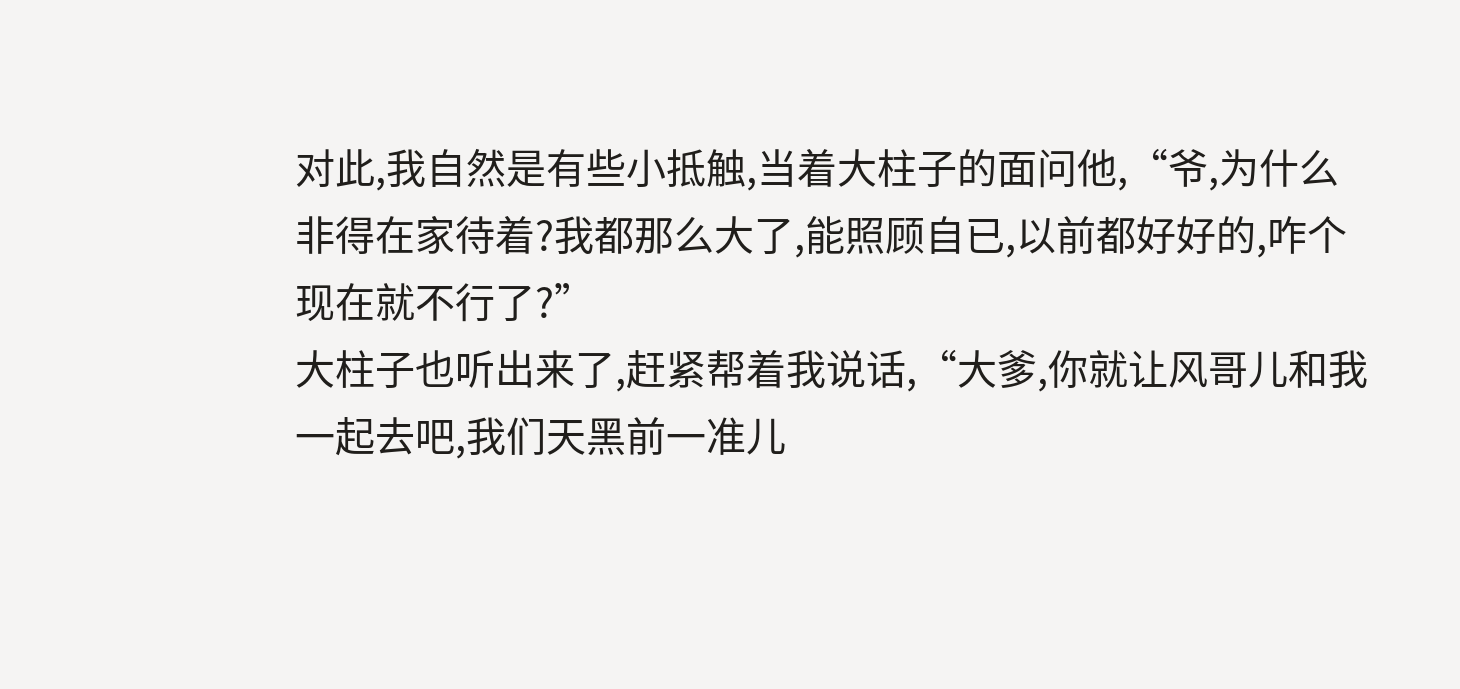对此,我自然是有些小抵触,当着大柱子的面问他,“爷,为什么非得在家待着?我都那么大了,能照顾自已,以前都好好的,咋个现在就不行了?”
大柱子也听出来了,赶紧帮着我说话,“大爹,你就让风哥儿和我一起去吧,我们天黑前一准儿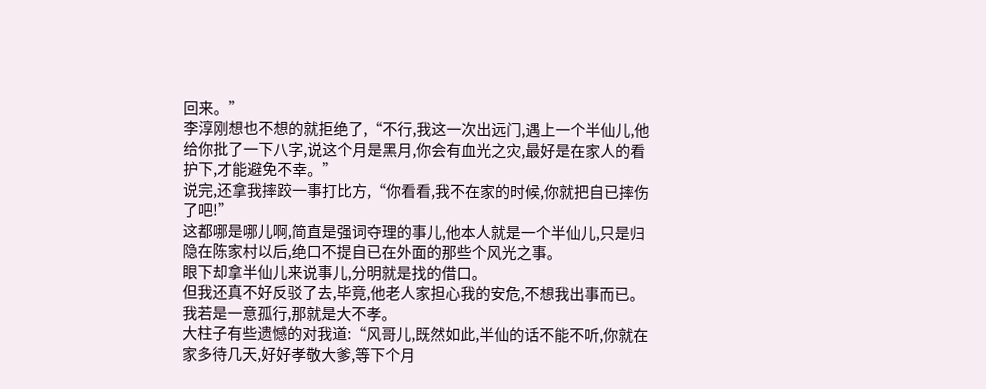回来。”
李淳刚想也不想的就拒绝了,“不行,我这一次出远门,遇上一个半仙儿,他给你批了一下八字,说这个月是黑月,你会有血光之灾,最好是在家人的看护下,才能避免不幸。”
说完,还拿我摔跤一事打比方,“你看看,我不在家的时候,你就把自已摔伤了吧!”
这都哪是哪儿啊,简直是强词夺理的事儿,他本人就是一个半仙儿,只是归隐在陈家村以后,绝口不提自已在外面的那些个风光之事。
眼下却拿半仙儿来说事儿,分明就是找的借口。
但我还真不好反驳了去,毕竟,他老人家担心我的安危,不想我出事而已。
我若是一意孤行,那就是大不孝。
大柱子有些遗憾的对我道:“风哥儿,既然如此,半仙的话不能不听,你就在家多待几天,好好孝敬大爹,等下个月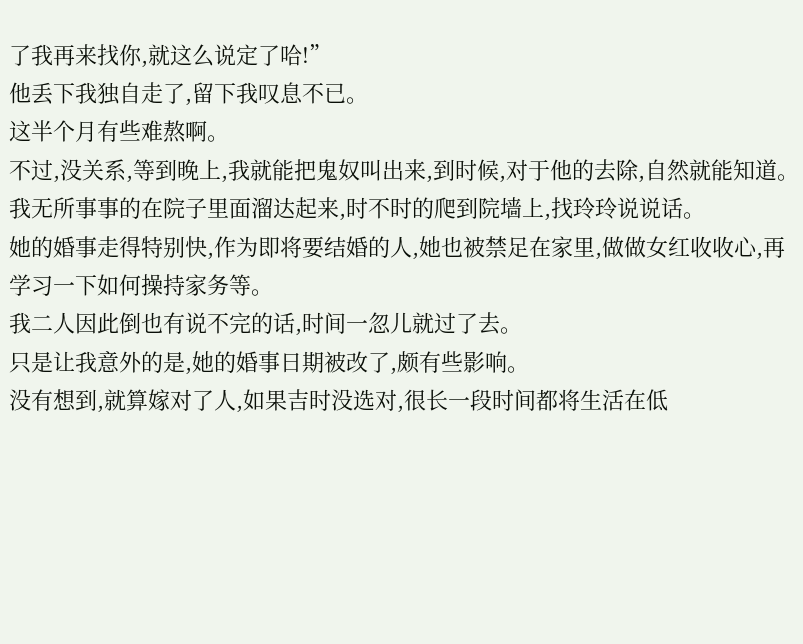了我再来找你,就这么说定了哈!”
他丢下我独自走了,留下我叹息不已。
这半个月有些难熬啊。
不过,没关系,等到晚上,我就能把鬼奴叫出来,到时候,对于他的去除,自然就能知道。
我无所事事的在院子里面溜达起来,时不时的爬到院墙上,找玲玲说说话。
她的婚事走得特别快,作为即将要结婚的人,她也被禁足在家里,做做女红收收心,再学习一下如何操持家务等。
我二人因此倒也有说不完的话,时间一忽儿就过了去。
只是让我意外的是,她的婚事日期被改了,颇有些影响。
没有想到,就算嫁对了人,如果吉时没选对,很长一段时间都将生活在低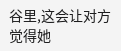谷里,这会让对方觉得她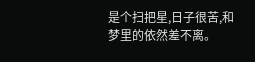是个扫把星,日子很苦,和梦里的依然差不离。